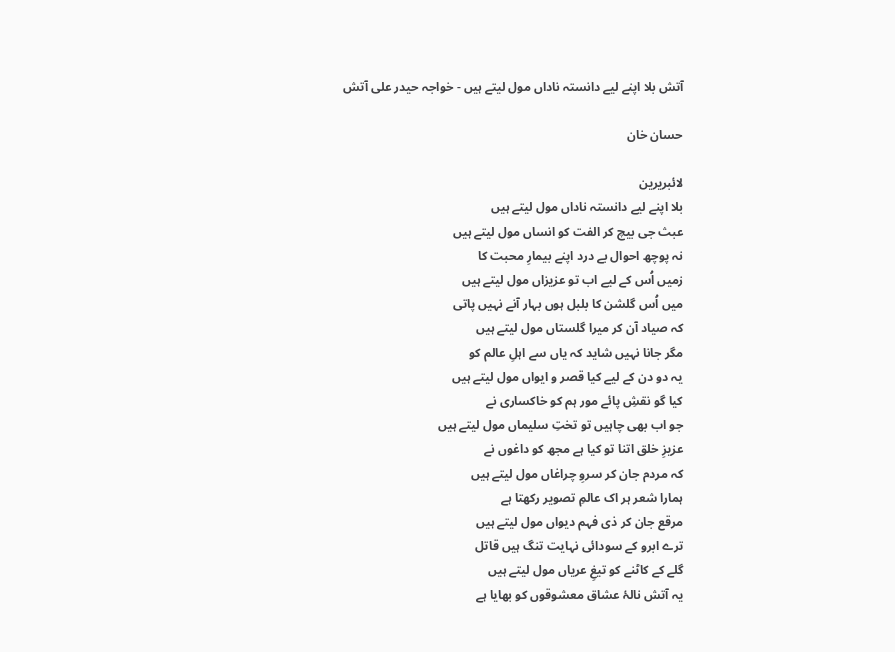آتش بلا اپنے لیے دانستہ ناداں مول لیتے ہیں - خواجہ حیدر علی آتش

حسان خان

لائبریرین
بلا اپنے لیے دانستہ ناداں مول لیتے ہیں
عبث جی بیچ کر الفت کو انساں مول لیتے ہیں
نہ پوچھ احوال بے درد اپنے بیمارِ محبت کا
زمیں اُس کے لیے اب تو عزیزاں مول لیتے ہیں
میں اُس گلشن کا بلبل ہوں بہار آنے نہیں پاتی
کہ صیاد آن کر میرا گلستاں مول لیتے ہیں
مگر جانا نہیں شاید کہ یاں سے اہلِ عالم کو
یہ دو دن کے لیے کیا قصر و ایواں مول لیتے ہیں
کیا گو نقشِ پائے مور ہم کو خاکساری نے
جو اب بھی چاہیں تو تختِ سلیماں مول لیتے ہیں
عزیزِ خلق اتنا تو کیا ہے مجھ کو داغوں نے
کہ مردم جان کر سروِ چراغاں مول لیتے ہیں
ہمارا شعر ہر اک عالمِ تصویر رکھتا ہے
مرقع جان کر ذی فہم دیواں مول لیتے ہیں
ترے ابرو کے سودائی نہایت تنگ ہیں قاتل
گلے کے کاٹنے کو تیغِ عریاں مول لیتے ہیں
یہ آتش نالۂ عشاق معشوقوں کو بھایا ہے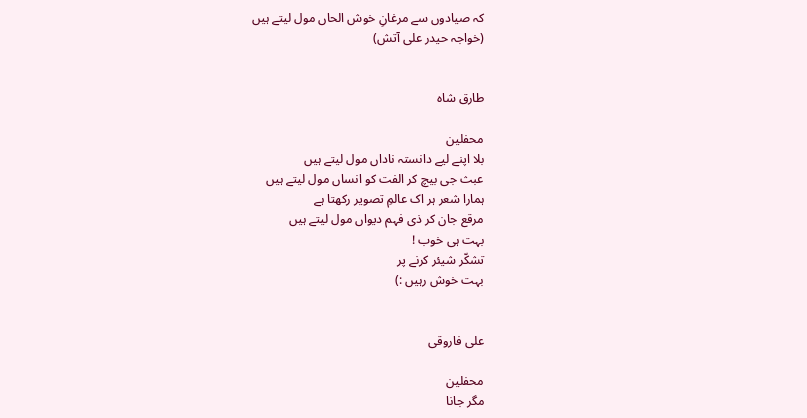کہ صیادوں سے مرغانِ خوش الحاں مول لیتے ہیں
(خواجہ حیدر علی آتش)


طارق شاہ

محفلین
بلا اپنے لیے دانستہ ناداں مول لیتے ہیں
عبث جی بیچ کر الفت کو انساں مول لیتے ہیں
ہمارا شعر ہر اک عالمِ تصویر رکھتا ہے
مرقع جان کر ذی فہم دیواں مول لیتے ہیں
بہت ہی خوب !
تشکّر شیئر کرنے پر
بہت خوش رہیں :)


علی فاروقی

محفلین
مگر جانا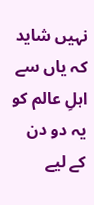نہیں شاید کہ یاں سے اہلِ عالم کو
یہ دو دن کے لیے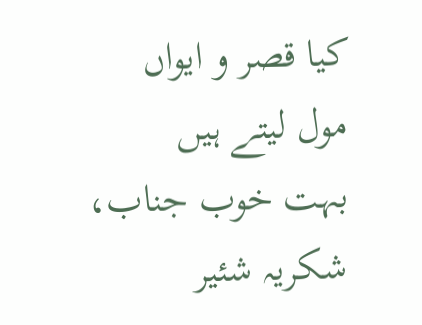کیا قصر و ایواں مول لیتے ہیں
بہت خوب جناب، شکریہ شئیر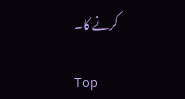کرنے کا۔

Top